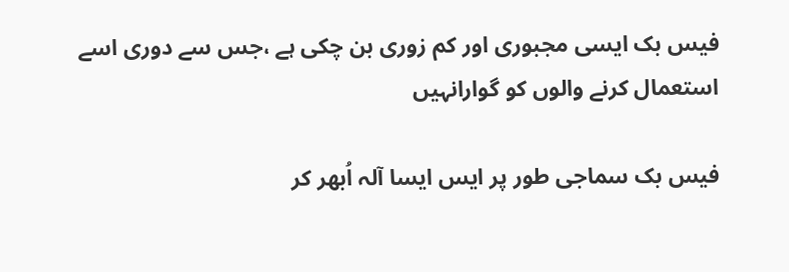فیس بک ایسی مجبوری اور کم زوری بن چکی ہے ،جس سے دوری اسے استعمال کرنے والوں کو گوارانہیں

فیس بک سماجی طور پر ایس ایسا آلہ اُبھر کر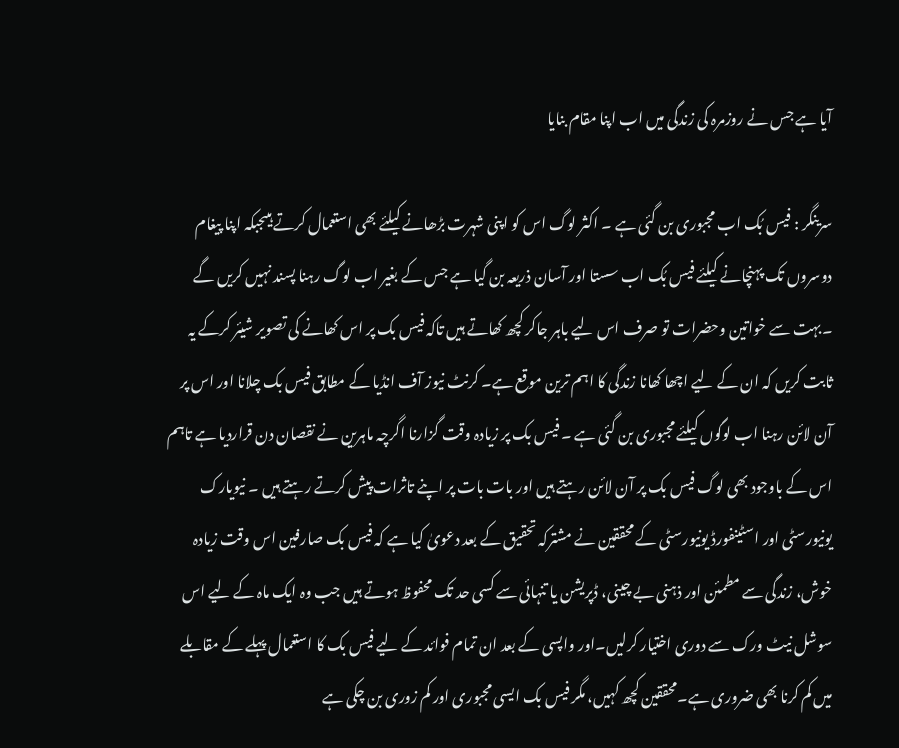آیا ہے جس نے روزمرہ کی زندگی میں اب اپنا مقام بنایا

سرینگر : فیس بُک اب مجبوری بن گئی ہے ۔ اکثر لوگ اس کو اپنی شہرت بڑھانے کیلئے بھی استعمال کرتے ہیںجبکہ اپنا پیغام دوسروں تک پہنچانے کیلئے فیس بُک اب سستا اور آسان ذریعہ بن گیا ہے جس کے بغیر اب لوگ رہنا پسند نہیں کریں گے ۔بہت سے خواتین وحضرات تو صرف اس لیے باہر جاکر کچھ کھاتے ہیں تاکہ فیس بک پر اس کھانے کی تصویر شیئر کرکے یہ ثابت کریں کہ ان کے لیے اچھا کھانا زندگی کا اہم ترین موقع ہے۔ کرنٹ نیوز آف انڈیا کے مطابق فیس بک چلانا اور اس پر آن لائن رہنا اب لوگوں کیلئے مجبوری بن گئی ہے ۔ فیس بک پر زیادہ وقت گزارنا اگرچہ ماہرین نے نقصان دن قراردیا ہے تاہم اس کے باوجود بھی لوگ فیس بک پر آن لائن رہتے ہیں اور بات بات پر اپنے تاثرات پیش کرتے رہتے ہیں ۔ نیویارک یونیورسٹی اور اسٹینفورڈ یونیورسٹی کے محققین نے مشترکہ تحقیق کے بعد دعویٰ کیا ہے کہ فیس بک صارفین اس وقت زیادہ خوش، زندگی سے مطمئن اور ذہنی بے چینی، ڈپریشن یا تنہائی سے کسی حد تک محفوظ ہوتے ہیں جب وہ ایک ماہ کے لیے اس سوشل نیٹ ورک سے دوری اختیار کرلیں۔اور واپسی کے بعد ان تمام فوائد کے لیے فیس بک کا استعمال پہلے کے مقابلے میں کم کرنا بھی ضروری ہے۔محققین کچھ کہیں، مگر فیس بک ایسی مجبوری اور کم زوری بن چکی ہے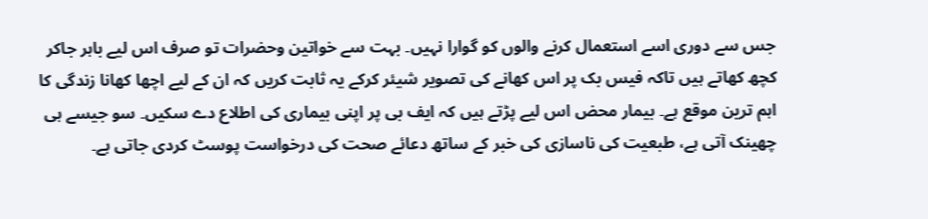جس سے دوری اسے استعمال کرنے والوں کو گوارا نہیں۔ بہت سے خواتین وحضرات تو صرف اس لیے باہر جاکر کچھ کھاتے ہیں تاکہ فیس بک پر اس کھانے کی تصویر شیئر کرکے یہ ثابت کریں کہ ان کے لیے اچھا کھانا زندگی کا اہم ترین موقع ہے۔ بیمار محض اس لیے پڑتے ہیں کہ ایف بی پر اپنی بیماری کی اطلاع دے سکیں۔ سو جیسے ہی چھینک آتی ہے، طبعیت کی ناسازی کی خبر کے ساتھ دعائے صحت کی درخواست پوسٹ کردی جاتی ہے۔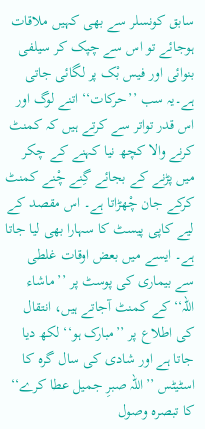سابق کونسلر سے بھی کہیں ملاقات ہوجائے تو اس سے چپک کر سیلفی بنوائی اور فیس بْک پر لگائی جاتی ہے۔یہ سب ’’حرکات‘‘ اتنے لوگ اور اس قدر تواتر سے کرتے ہیں کہ کمنٹ کرنے والا کچھ نیا کہنے کے چکر میں پڑنے کے بجائے گِنے چْنے کمنٹ کرکے جان چْھڑاتا ہے۔ اس مقصد کے لیے کاپی پیسٹ کا سہارا بھی لیا جاتا ہے۔ ایسے میں بعض اوقات غلطی سے بیماری کی پوسٹ پر ’’ماشاء اللہ‘‘ کے کمنٹ آجاتے ہیں، انتقال کی اطلاع پر ’’مبارک ہو‘‘ لکھ دیا جاتا ہے اور شادی کی سال گرہ کا اسٹیٹس ’’اللہ صبرِ جمیل عطا کرے‘‘ کا تبصرہ وصول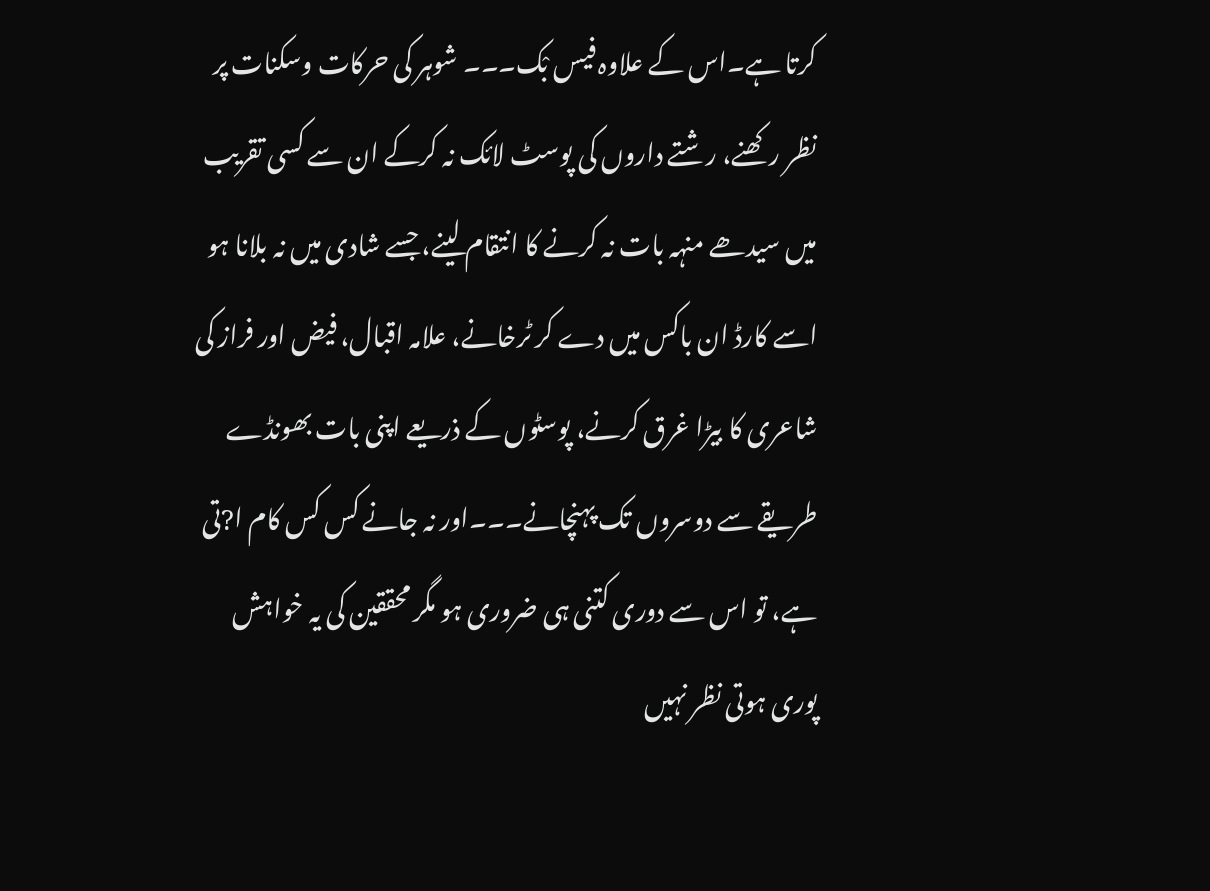کرتا ہے۔اس کے علاوہ فیس بْک۔۔۔ شوہر کی حرکات وسکنات پر نظر رکھنے، رشتے داروں کی پوسٹ لائک نہ کرکے ان سے کسی تقریب میں سیدھے منہہ بات نہ کرنے کا انتقام لینے، جسے شادی میں نہ بلانا ہو اسے کارڈ ان باکس میں دے کر ٹرخانے، علامہ اقبال، فیض اور فراز کی شاعری کا بیڑا غرق کرنے، پوسٹوں کے ذریعے اپنی بات بھونڈے طریقے سے دوسروں تک پہنچانے۔۔۔اور نہ جانے کس کس کام ا?تی ہے، تو اس سے دوری کتنی ہی ضروری ہو مگر محققین کی یہ خواہش پوری ہوتی نظر نہیں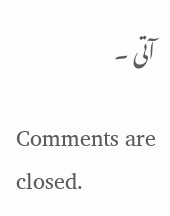آتی ۔

Comments are closed.